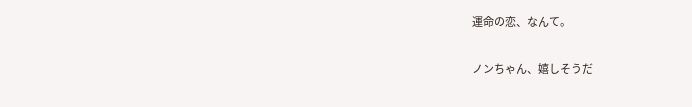運命の恋、なんて。

ノンちゃん、嬉しそうだ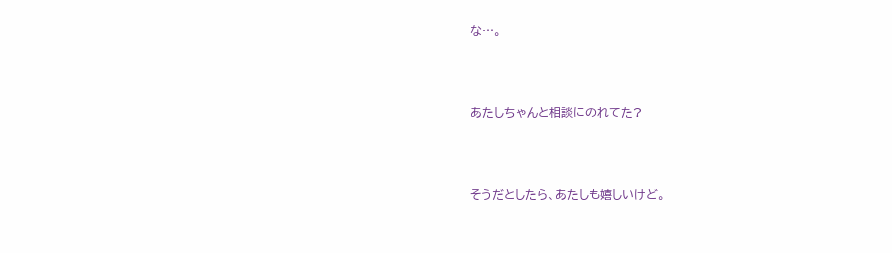な…。




あたしちゃんと相談にのれてた?




そうだとしたら、あたしも嬉しいけど。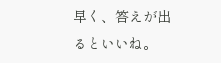早く、答えが出るといいね。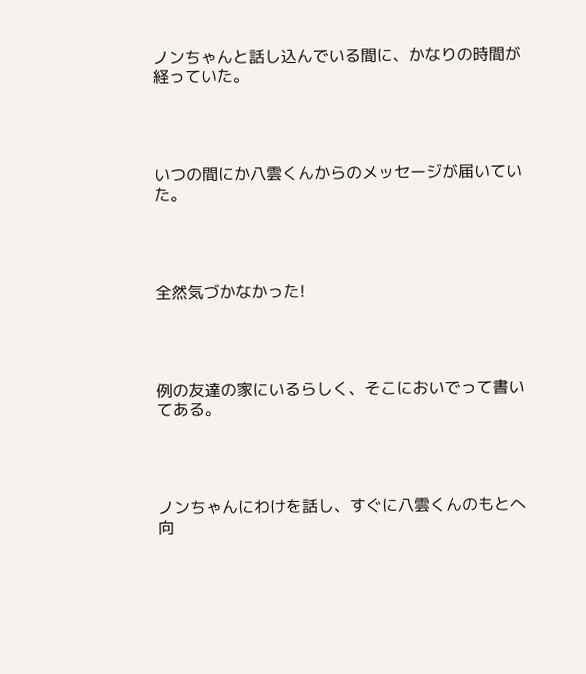ノンちゃんと話し込んでいる間に、かなりの時間が経っていた。




いつの間にか八雲くんからのメッセージが届いていた。




全然気づかなかった!




例の友達の家にいるらしく、そこにおいでって書いてある。




ノンちゃんにわけを話し、すぐに八雲くんのもとへ向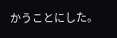かうことにした。